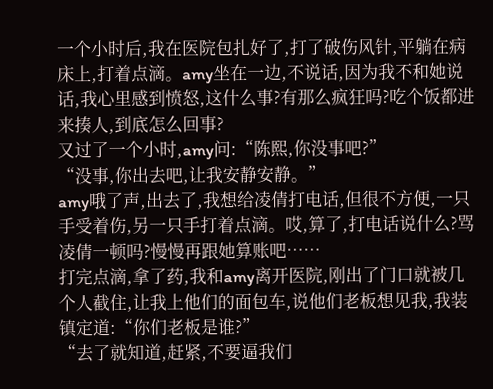一个小时后,我在医院包扎好了,打了破伤风针,平躺在病床上,打着点滴。amy坐在一边,不说话,因为我不和她说话,我心里感到愤怒,这什么事?有那么疯狂吗?吃个饭都进来揍人,到底怎么回事?
又过了一个小时,amy问:“陈熙,你没事吧?”
“没事,你出去吧,让我安静安静。”
amy哦了声,出去了,我想给凌倩打电话,但很不方便,一只手受着伤,另一只手打着点滴。哎,算了,打电话说什么?骂凌倩一顿吗?慢慢再跟她算账吧……
打完点滴,拿了药,我和amy离开医院,刚出了门口就被几个人截住,让我上他们的面包车,说他们老板想见我,我装镇定道:“你们老板是谁?”
“去了就知道,赶紧,不要逼我们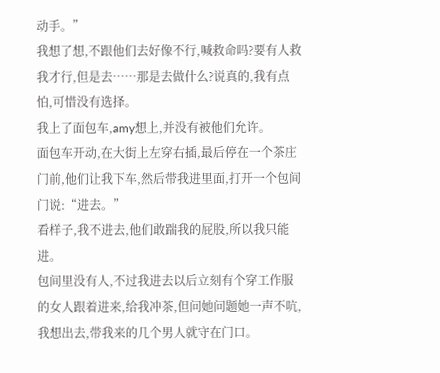动手。”
我想了想,不跟他们去好像不行,喊救命吗?要有人救我才行,但是去……那是去做什么?说真的,我有点怕,可惜没有选择。
我上了面包车,amy想上,并没有被他们允许。
面包车开动,在大街上左穿右插,最后停在一个茶庄门前,他们让我下车,然后带我进里面,打开一个包间门说:“进去。”
看样子,我不进去,他们敢踹我的屁股,所以我只能进。
包间里没有人,不过我进去以后立刻有个穿工作服的女人跟着进来,给我冲茶,但问她问题她一声不吭,我想出去,带我来的几个男人就守在门口。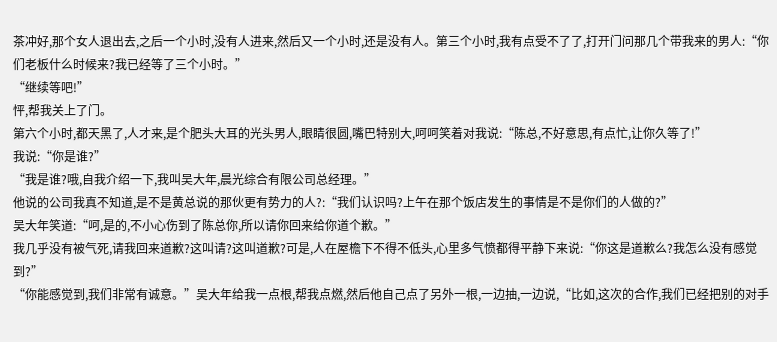茶冲好,那个女人退出去,之后一个小时,没有人进来,然后又一个小时,还是没有人。第三个小时,我有点受不了了,打开门问那几个带我来的男人:“你们老板什么时候来?我已经等了三个小时。”
“继续等吧!”
怦,帮我关上了门。
第六个小时,都天黑了,人才来,是个肥头大耳的光头男人,眼睛很圆,嘴巴特别大,呵呵笑着对我说:“陈总,不好意思,有点忙,让你久等了!”
我说:“你是谁?”
“我是谁?哦,自我介绍一下,我叫吴大年,晨光综合有限公司总经理。”
他说的公司我真不知道,是不是黄总说的那伙更有势力的人?:“我们认识吗?上午在那个饭店发生的事情是不是你们的人做的?”
吴大年笑道:“呵,是的,不小心伤到了陈总你,所以请你回来给你道个歉。”
我几乎没有被气死,请我回来道歉?这叫请?这叫道歉?可是,人在屋檐下不得不低头,心里多气愤都得平静下来说:“你这是道歉么?我怎么没有感觉到?”
“你能感觉到,我们非常有诚意。”吴大年给我一点根,帮我点燃,然后他自己点了另外一根,一边抽,一边说,“比如,这次的合作,我们已经把别的对手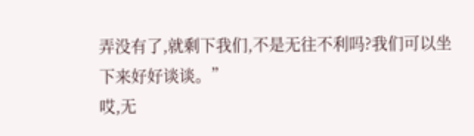弄没有了,就剩下我们,不是无往不利吗?我们可以坐下来好好谈谈。”
哎,无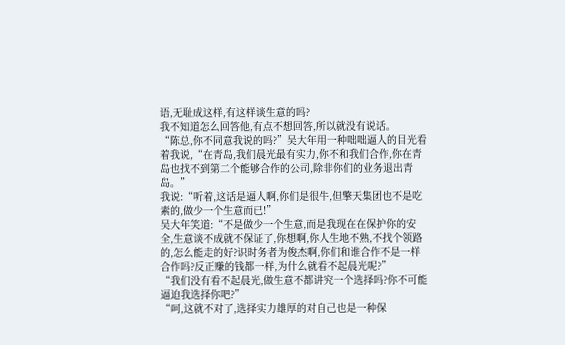语,无耻成这样,有这样谈生意的吗?
我不知道怎么回答他,有点不想回答,所以就没有说话。
“陈总,你不同意我说的吗?”吴大年用一种咄咄逼人的目光看着我说,“在青岛,我们晨光最有实力,你不和我们合作,你在青岛也找不到第二个能够合作的公司,除非你们的业务退出青岛。”
我说:“听着,这话是逼人啊,你们是很牛,但擎天集团也不是吃素的,做少一个生意而已!”
吴大年笑道:“不是做少一个生意,而是我现在在保护你的安全,生意谈不成就不保证了,你想啊,你人生地不熟,不找个领路的,怎么能走的好?识时务者为俊杰啊,你们和谁合作不是一样合作吗?反正赚的钱都一样,为什么就看不起晨光呢?”
“我们没有看不起晨光,做生意不都讲究一个选择吗?你不可能逼迫我选择你吧?”
“呵,这就不对了,选择实力雄厚的对自己也是一种保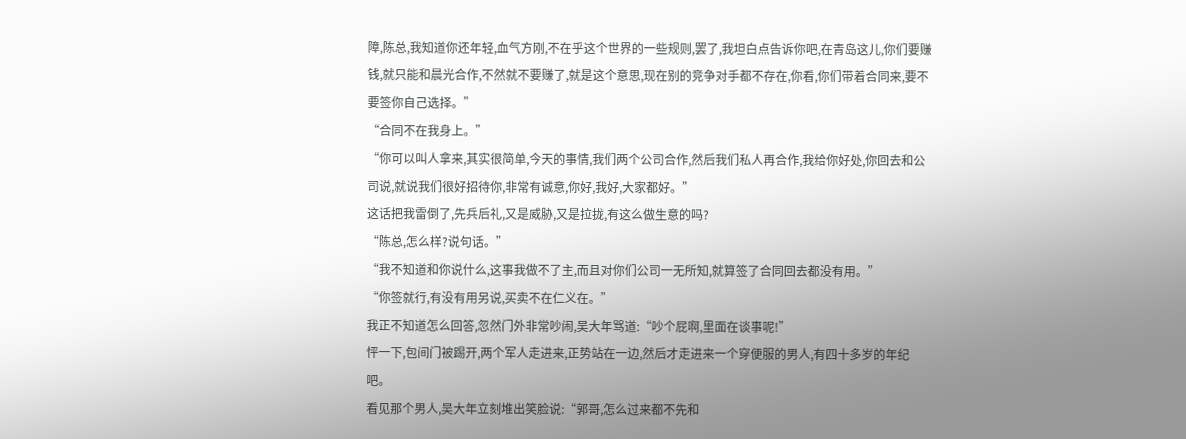障,陈总,我知道你还年轻,血气方刚,不在乎这个世界的一些规则,罢了,我坦白点告诉你吧,在青岛这儿,你们要赚钱,就只能和晨光合作,不然就不要赚了,就是这个意思,现在别的竞争对手都不存在,你看,你们带着合同来,要不要签你自己选择。”
“合同不在我身上。”
“你可以叫人拿来,其实很简单,今天的事情,我们两个公司合作,然后我们私人再合作,我给你好处,你回去和公司说,就说我们很好招待你,非常有诚意,你好,我好,大家都好。”
这话把我雷倒了,先兵后礼,又是威胁,又是拉拢,有这么做生意的吗?
“陈总,怎么样?说句话。”
“我不知道和你说什么,这事我做不了主,而且对你们公司一无所知,就算签了合同回去都没有用。”
“你签就行,有没有用另说,买卖不在仁义在。”
我正不知道怎么回答,忽然门外非常吵闹,吴大年骂道:“吵个屁啊,里面在谈事呢!”
怦一下,包间门被踢开,两个军人走进来,正势站在一边,然后才走进来一个穿便服的男人,有四十多岁的年纪吧。
看见那个男人,吴大年立刻堆出笑脸说:“郭哥,怎么过来都不先和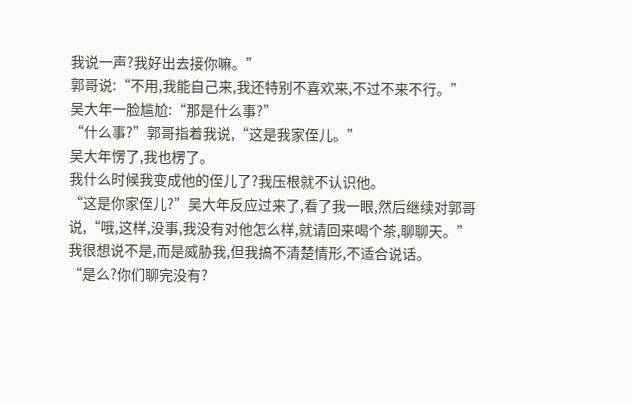我说一声?我好出去接你嘛。”
郭哥说:“不用,我能自己来,我还特别不喜欢来,不过不来不行。”
吴大年一脸尴尬:“那是什么事?”
“什么事?”郭哥指着我说,“这是我家侄儿。”
吴大年愣了,我也楞了。
我什么时候我变成他的侄儿了?我压根就不认识他。
“这是你家侄儿?”吴大年反应过来了,看了我一眼,然后继续对郭哥
说,“哦,这样,没事,我没有对他怎么样,就请回来喝个茶,聊聊天。”
我很想说不是,而是威胁我,但我搞不清楚情形,不适合说话。
“是么?你们聊完没有?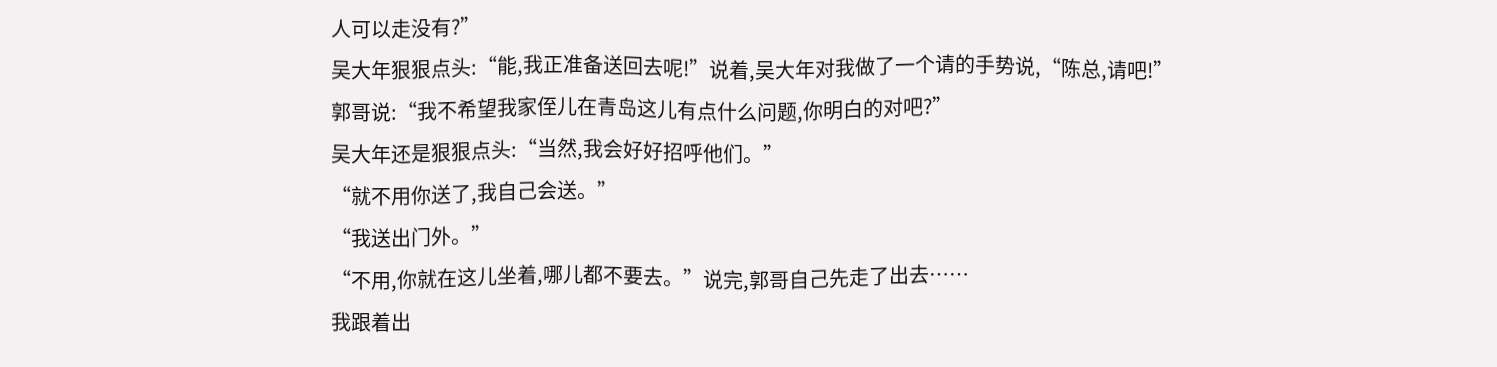人可以走没有?”
吴大年狠狠点头:“能,我正准备送回去呢!”说着,吴大年对我做了一个请的手势说,“陈总,请吧!”
郭哥说:“我不希望我家侄儿在青岛这儿有点什么问题,你明白的对吧?”
吴大年还是狠狠点头:“当然,我会好好招呼他们。”
“就不用你送了,我自己会送。”
“我送出门外。”
“不用,你就在这儿坐着,哪儿都不要去。”说完,郭哥自己先走了出去……
我跟着出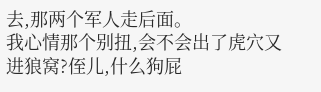去,那两个军人走后面。
我心情那个别扭,会不会出了虎穴又进狼窝?侄儿,什么狗屁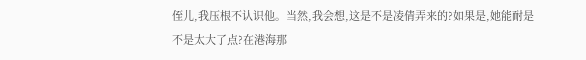侄儿,我压根不认识他。当然,我会想,这是不是凌倩弄来的?如果是,她能耐是不是太大了点?在港海那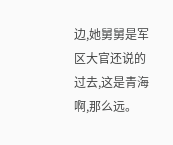边,她舅舅是军区大官还说的过去,这是青海啊,那么远。